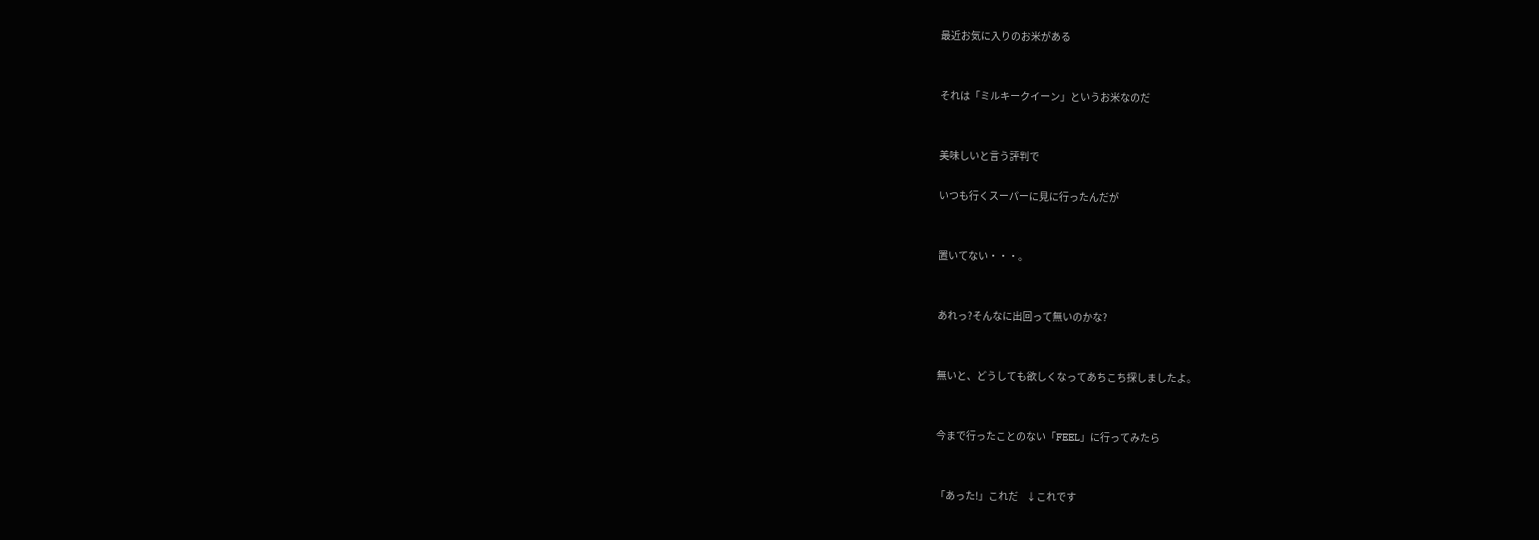最近お気に入りのお米がある


それは「ミルキークイーン」というお米なのだ


美味しいと言う評判で

いつも行くスーパーに見に行ったんだが


置いてない・・・。


あれっ?そんなに出回って無いのかな?


無いと、どうしても欲しくなってあちこち探しましたよ。


今まで行ったことのない「FEEL」に行ってみたら


「あった!」これだ    ↓これです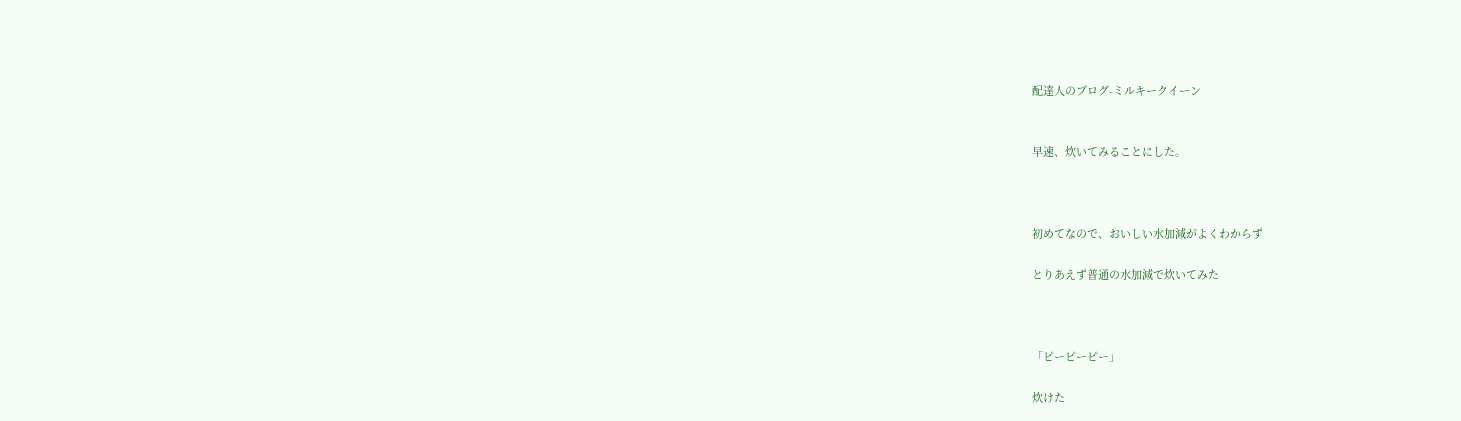配達人のブログ-ミルキークイーン


早速、炊いてみることにした。



初めてなので、おいしい水加減がよくわからず

とりあえず普通の水加減で炊いてみた



「ピーピーピー」

炊けた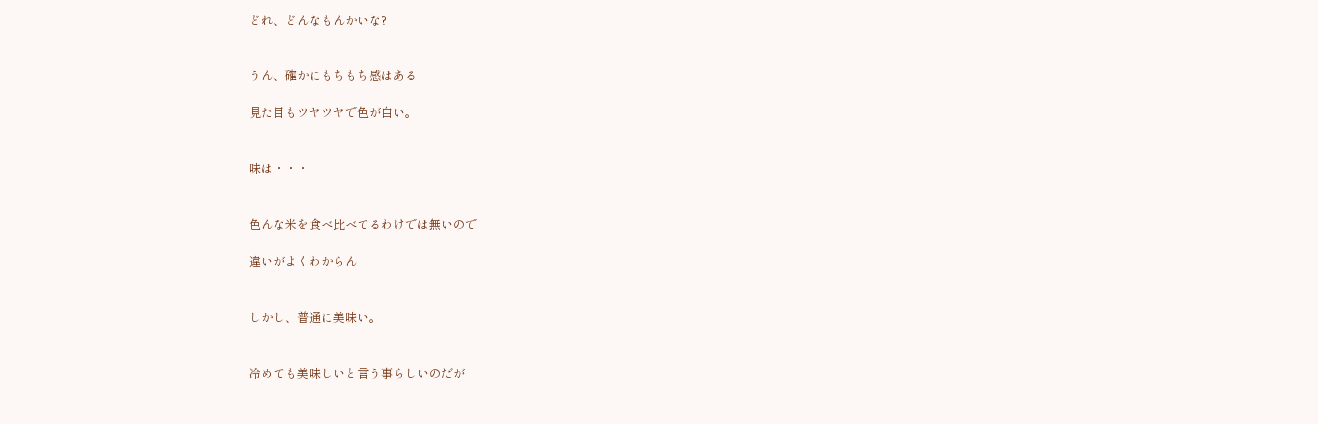どれ、どんなもんかいな?


うん、確かにもちもち感はある

見た目もツヤツヤで色が白い。


味は・・・


色んな米を食べ比べてるわけでは無いので

違いがよくわからん


しかし、普通に美味い。


冷めても美味しいと言う事らしいのだが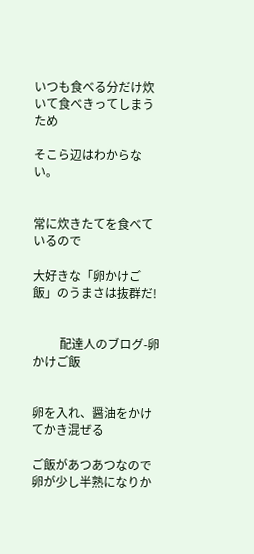いつも食べる分だけ炊いて食べきってしまうため

そこら辺はわからない。


常に炊きたてを食べているので

大好きな「卵かけご飯」のうまさは抜群だ!


         配達人のブログ-卵かけご飯


卵を入れ、醤油をかけてかき混ぜる

ご飯があつあつなので卵が少し半熟になりか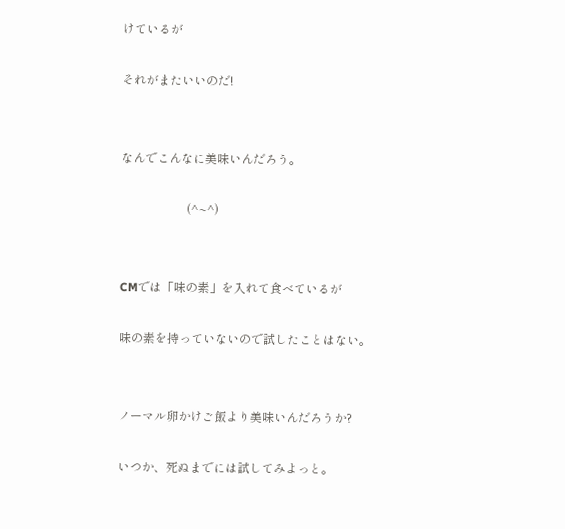けているが

それがまたいいのだ!


なんでこんなに美味いんだろう。

                      (^~^)


CMでは「味の素」を入れて食べているが

味の素を持っていないので試したことはない。


ノーマル卵かけご飯より美味いんだろうか?

いつか、死ぬまでには試してみよっと。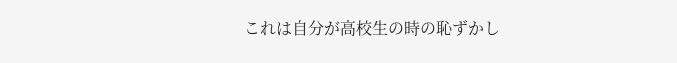これは自分が高校生の時の恥ずかし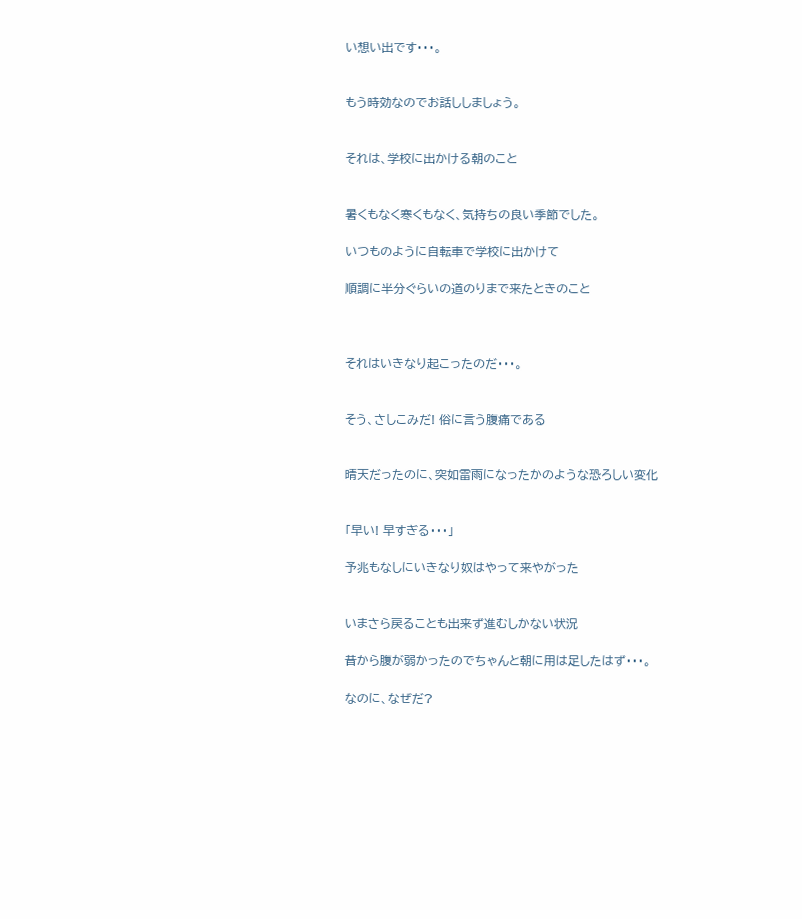い想い出です・・・。


もう時効なのでお話ししましょう。


それは、学校に出かける朝のこと


暑くもなく寒くもなく、気持ちの良い季節でした。

いつものように自転車で学校に出かけて

順調に半分ぐらいの道のりまで来たときのこと



それはいきなり起こったのだ・・・。


そう、さしこみだ! 俗に言う腹痛である


晴天だったのに、突如雷雨になったかのような恐ろしい変化


「早い! 早すぎる・・・」

予兆もなしにいきなり奴はやって来やがった


いまさら戻ることも出来ず進むしかない状況

昔から腹が弱かったのでちゃんと朝に用は足したはず・・・。

なのに、なぜだ?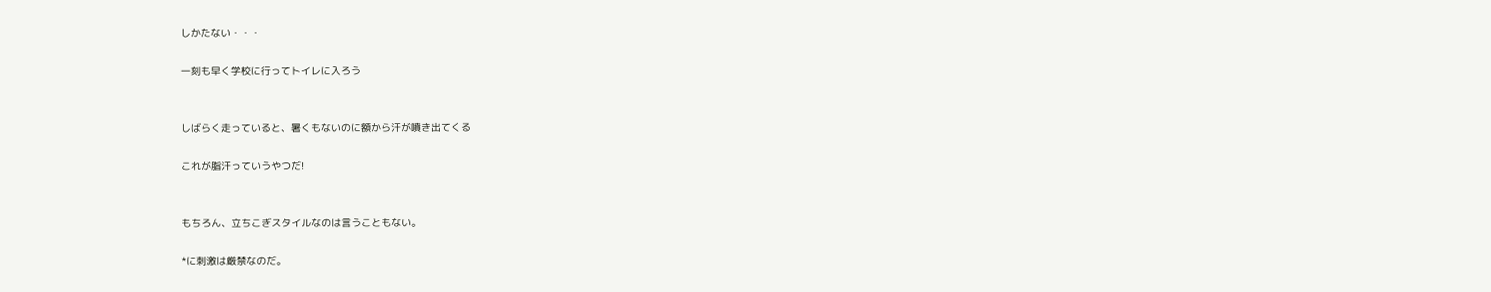しかたない・・・

一刻も早く学校に行ってトイレに入ろう


しばらく走っていると、暑くもないのに額から汗が噴き出てくる

これが脂汗っていうやつだ!


もちろん、立ちこぎスタイルなのは言うこともない。

*に刺激は厳禁なのだ。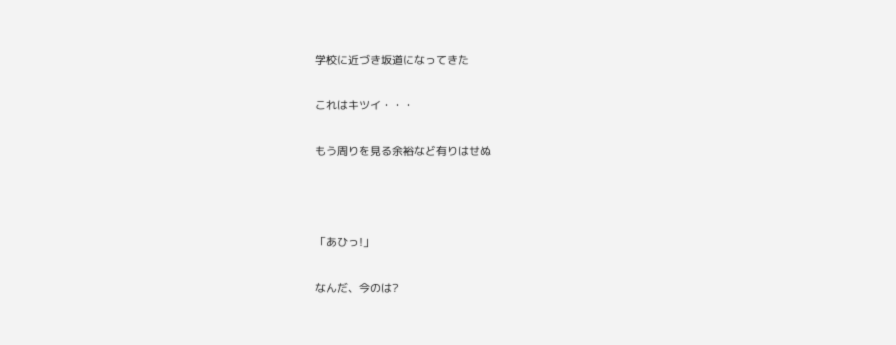学校に近づき坂道になってきた

これはキツイ・・・

もう周りを見る余裕など有りはせぬ



「あひっ!」

なんだ、今のは?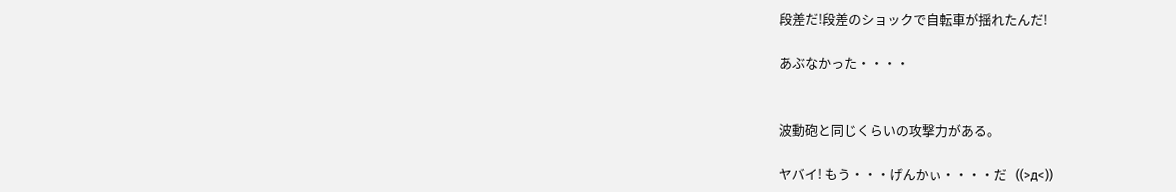段差だ!段差のショックで自転車が揺れたんだ!

あぶなかった・・・・


波動砲と同じくらいの攻撃力がある。

ヤバイ! もう・・・げんかぃ・・・・だ   ((>д<))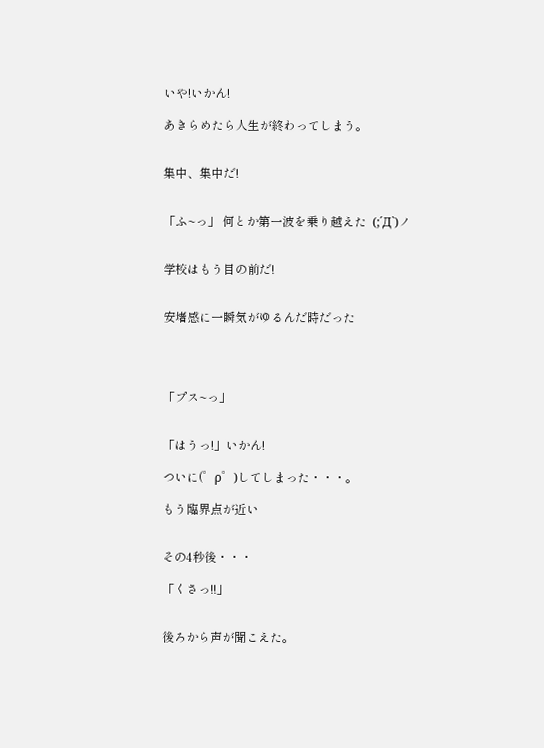いや!いかん!

あきらめたら人生が終わってしまう。


集中、集中だ!


「ふ~っ」 何とか第一波を乗り越えた  (;´Д`)ノ


学校はもう目の前だ!


安堵感に一瞬気がゆるんだ時だった




「プス~っ」


「はうっ!」いかん!

ついに(゜ρ゜)してしまった・・・。

もう臨界点が近い


その4秒後・・・

「くさっ!!」


後ろから声が聞こえた。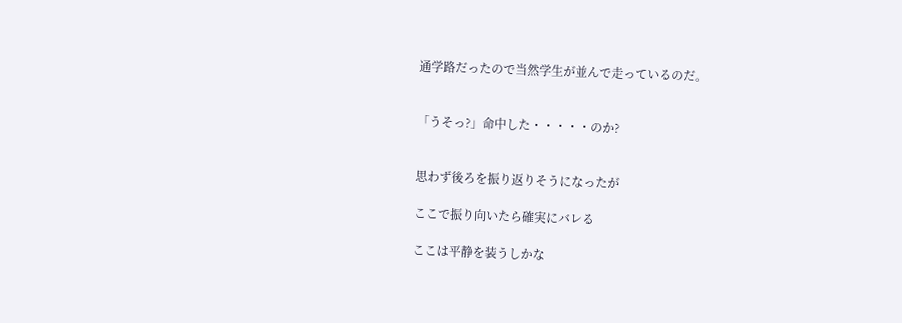通学路だったので当然学生が並んで走っているのだ。


「うそっ?」命中した・・・・・のか?


思わず後ろを振り返りそうになったが

ここで振り向いたら確実にバレる

ここは平静を装うしかな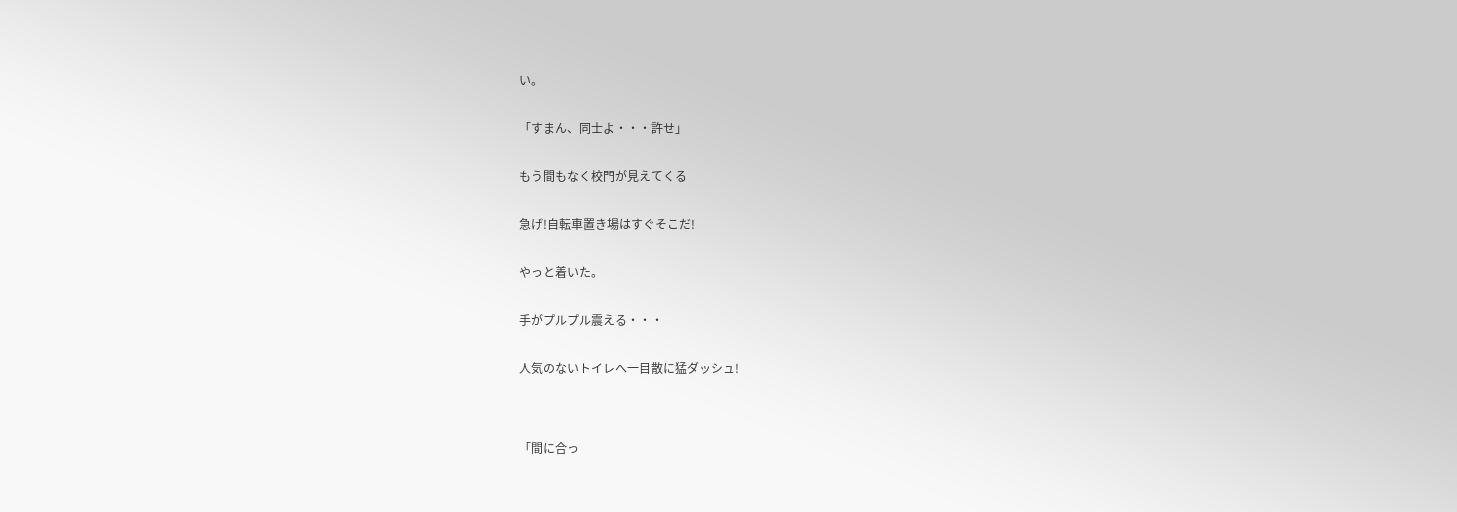い。


「すまん、同士よ・・・許せ」


もう間もなく校門が見えてくる


急げ!自転車置き場はすぐそこだ!


やっと着いた。


手がプルプル震える・・・


人気のないトイレへ一目散に猛ダッシュ!




「間に合っ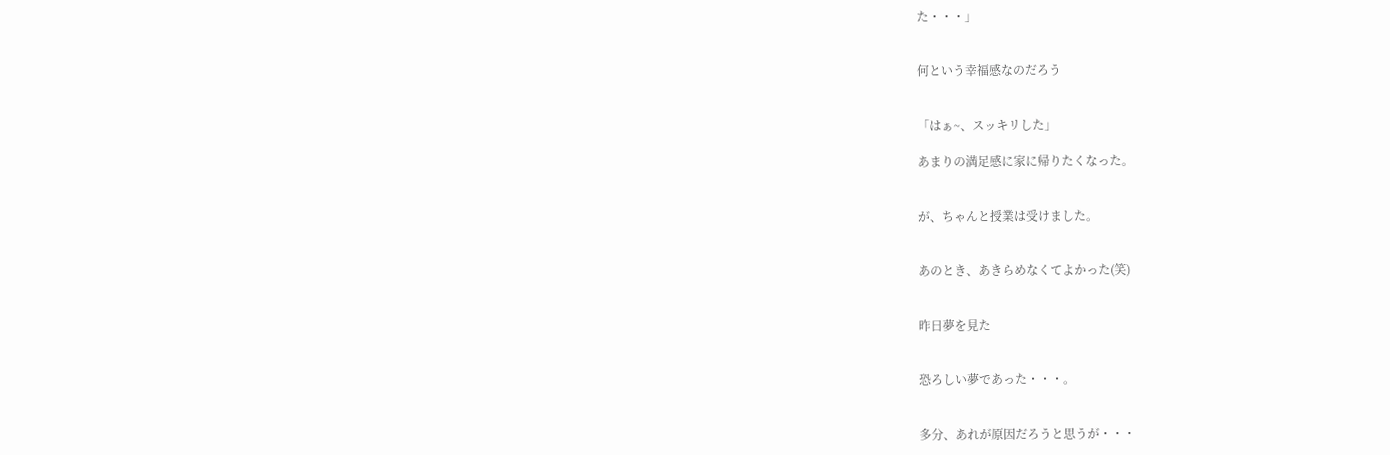た・・・」


何という幸福感なのだろう


「はぁ~、スッキリした」

あまりの満足感に家に帰りたくなった。


が、ちゃんと授業は受けました。


あのとき、あきらめなくてよかった(笑)


昨日夢を見た


恐ろしい夢であった・・・。


多分、あれが原因だろうと思うが・・・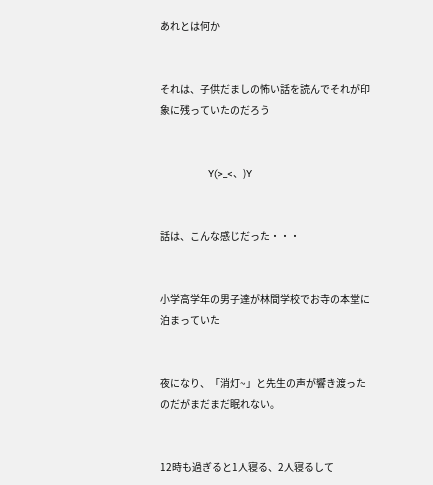あれとは何か


それは、子供だましの怖い話を読んでそれが印象に残っていたのだろう


                Y(>_<、)Y


話は、こんな感じだった・・・


小学高学年の男子達が林間学校でお寺の本堂に泊まっていた


夜になり、「消灯~」と先生の声が響き渡ったのだがまだまだ眠れない。


12時も過ぎると1人寝る、2人寝るして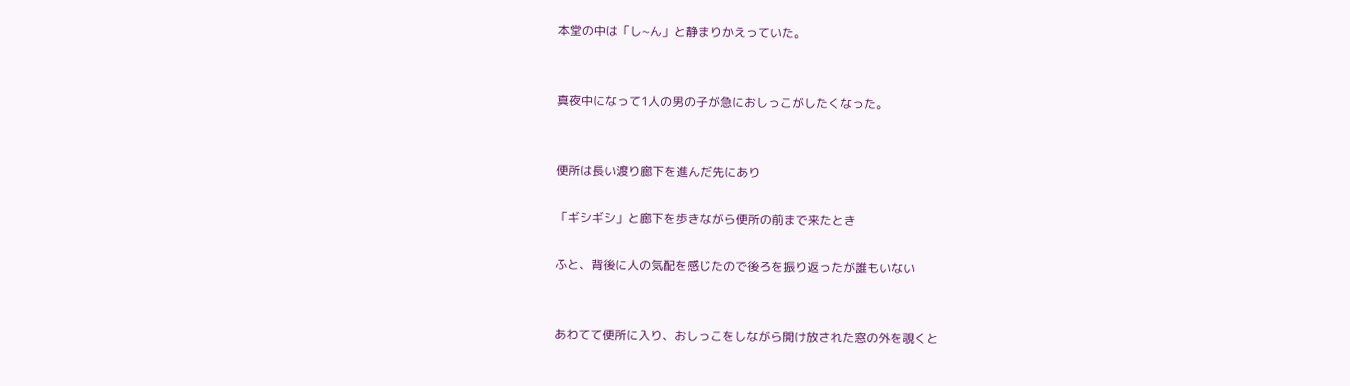本堂の中は「し~ん」と静まりかえっていた。


真夜中になって1人の男の子が急におしっこがしたくなった。


便所は長い渡り廊下を進んだ先にあり

「ギシギシ」と廊下を歩きながら便所の前まで来たとき

ふと、背後に人の気配を感じたので後ろを振り返ったが誰もいない


あわてて便所に入り、おしっこをしながら開け放された窓の外を覗くと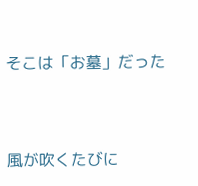そこは「お墓」だった


風が吹くたびに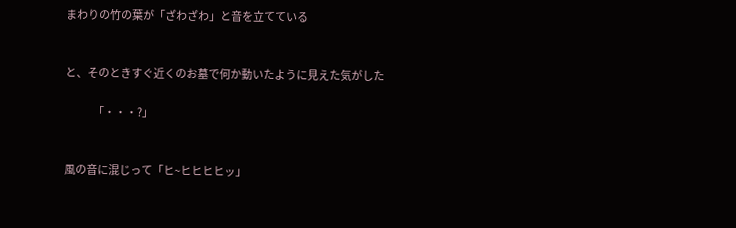まわりの竹の葉が「ざわざわ」と音を立てている


と、そのときすぐ近くのお墓で何か動いたように見えた気がした

              「・・・?」


風の音に混じって「ヒ~ヒヒヒヒッ」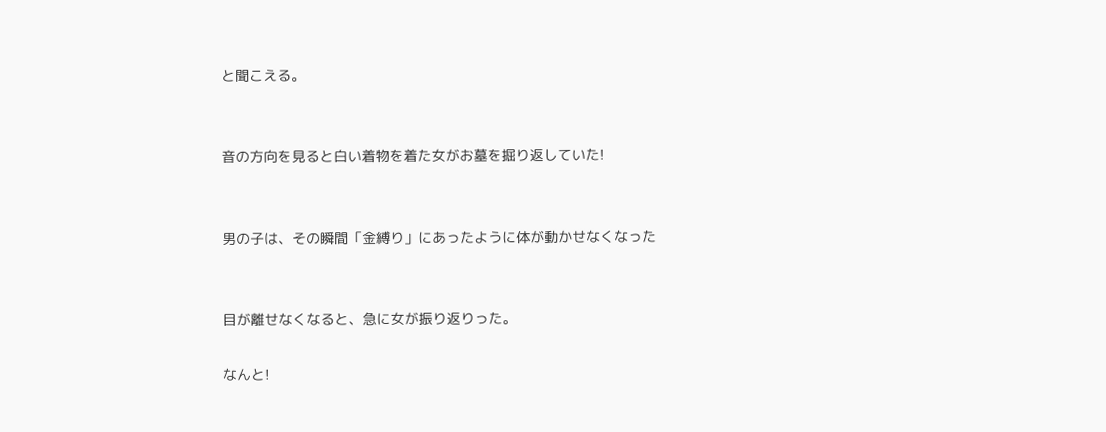と聞こえる。


音の方向を見ると白い着物を着た女がお墓を掘り返していた!


男の子は、その瞬間「金縛り」にあったように体が動かせなくなった


目が離せなくなると、急に女が振り返りった。

なんと!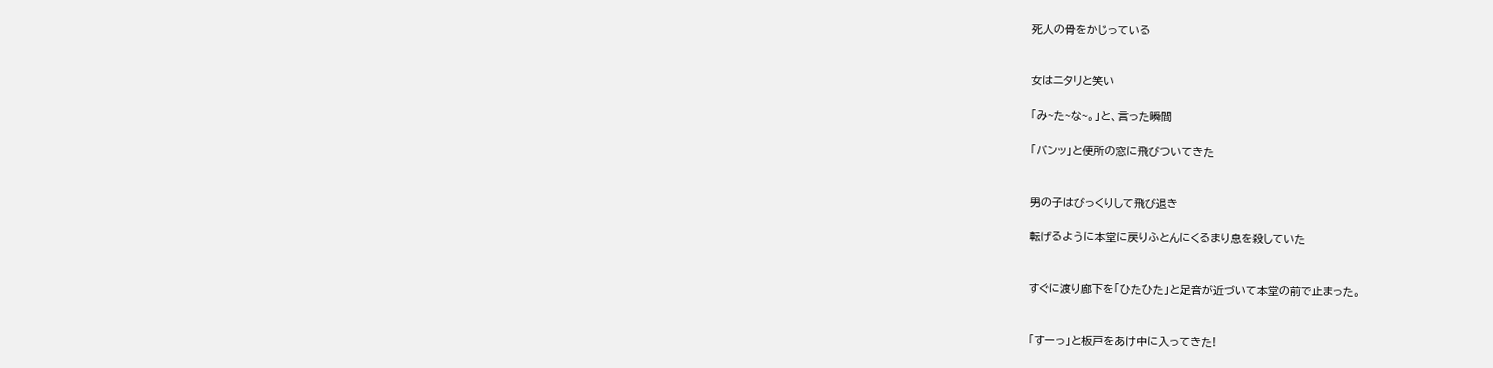死人の骨をかじっている


女はニタリと笑い

「み~た~な~。」と、言った瞬間

「バンッ」と便所の窓に飛びついてきた


男の子はびっくりして飛び退き

転げるように本堂に戻りふとんにくるまり息を殺していた


すぐに渡り廊下を「ひたひた」と足音が近づいて本堂の前で止まった。


「すーっ」と板戸をあけ中に入ってきた!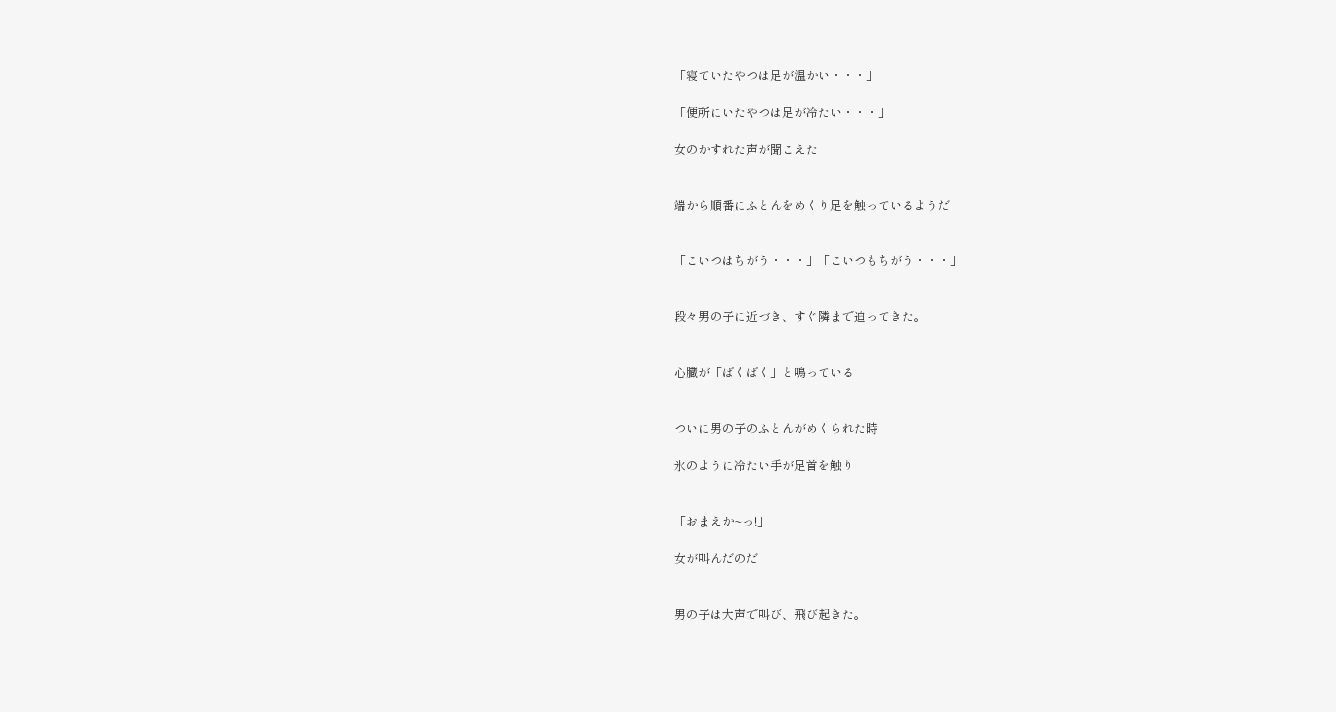「寝ていたやつは足が温かい・・・」

「便所にいたやつは足が冷たい・・・」

女のかすれた声が聞こえた


端から順番にふとんをめくり足を触っているようだ


「こいつはちがう・・・」「こいつもちがう・・・」


段々男の子に近づき、すぐ隣まで迫ってきた。


心臓が「ばくばく」と鳴っている


ついに男の子のふとんがめくられた時

氷のように冷たい手が足首を触り


「おまえか~っ!」

女が叫んだのだ


男の子は大声で叫び、飛び起きた。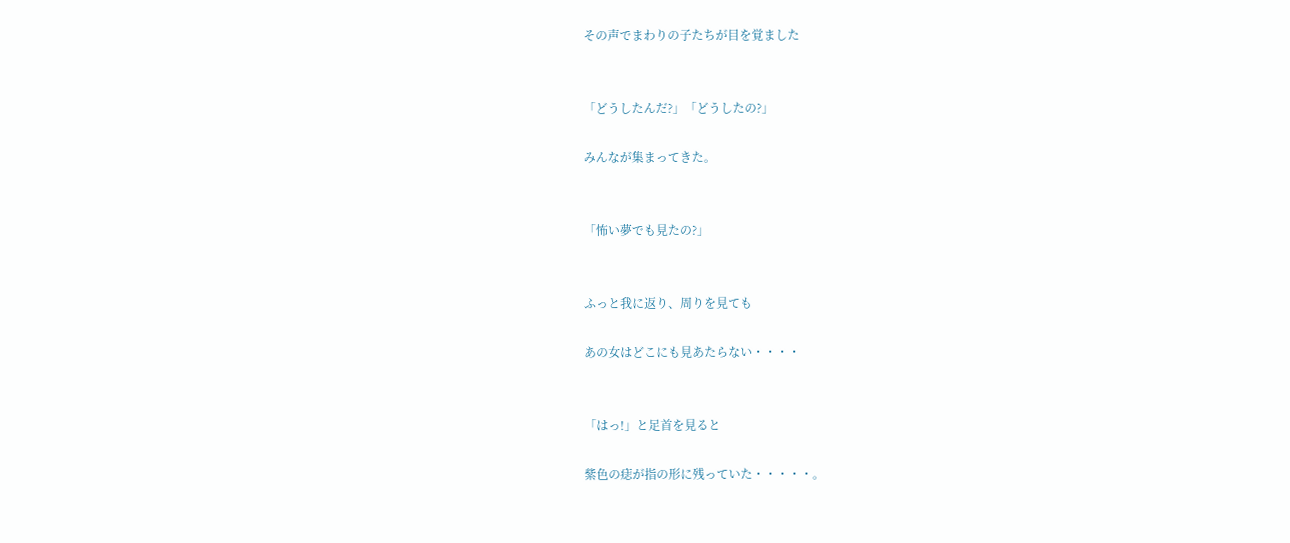その声でまわりの子たちが目を覚ました


「どうしたんだ?」「どうしたの?」

みんなが集まってきた。


「怖い夢でも見たの?」


ふっと我に返り、周りを見ても

あの女はどこにも見あたらない・・・・


「はっ!」と足首を見ると

紫色の痣が指の形に残っていた・・・・・。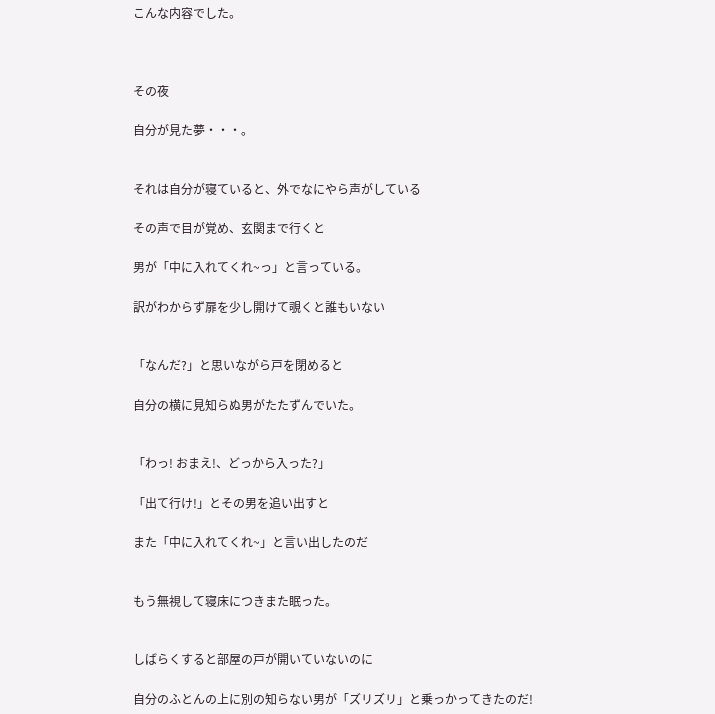こんな内容でした。



その夜

自分が見た夢・・・。


それは自分が寝ていると、外でなにやら声がしている

その声で目が覚め、玄関まで行くと

男が「中に入れてくれ~っ」と言っている。

訳がわからず扉を少し開けて覗くと誰もいない


「なんだ?」と思いながら戸を閉めると

自分の横に見知らぬ男がたたずんでいた。


「わっ! おまえ!、どっから入った?」

「出て行け!」とその男を追い出すと

また「中に入れてくれ~」と言い出したのだ


もう無視して寝床につきまた眠った。


しばらくすると部屋の戸が開いていないのに

自分のふとんの上に別の知らない男が「ズリズリ」と乗っかってきたのだ!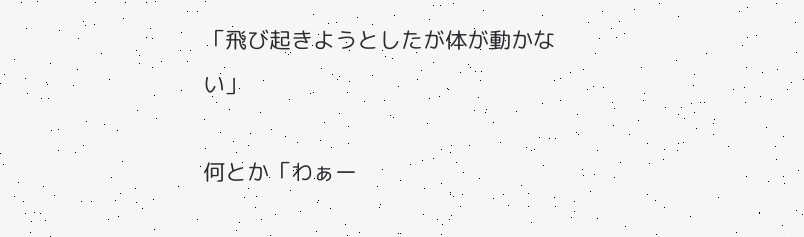「飛び起きようとしたが体が動かない」

何とか「わぁー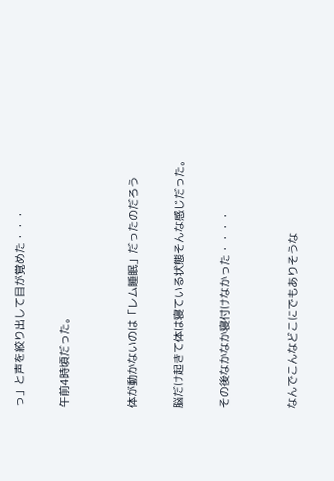っ」と声を絞り出して目が覚めた・・・

午前4時頃だった。


体が動かないのは「レム睡眠」だったのだろう

脳だけ起きて体は寝ている状態そんな感じだった。

その後なかなか寝付けなかった・・・・


なんでこんなどこにでもありそうな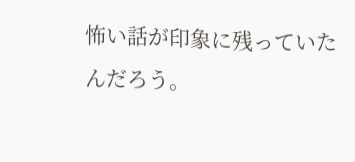怖い話が印象に残っていたんだろう。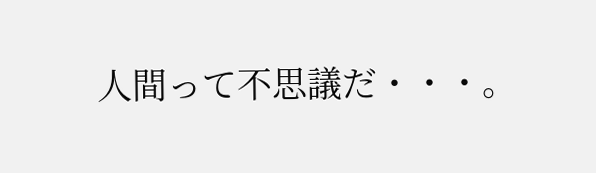人間って不思議だ・・・。